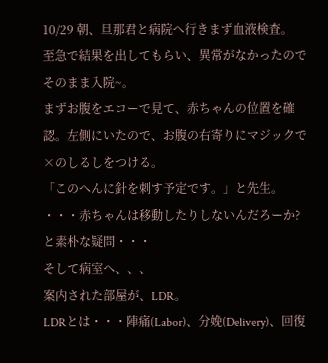10/29 朝、旦那君と病院へ行きまず血液検査。
至急で結果を出してもらい、異常がなかったのでそのまま入院~。
まずお腹をエコーで見て、赤ちゃんの位置を確認。左側にいたので、お腹の右寄りにマジックで×のしるしをつける。
「このへんに針を刺す予定です。」と先生。
・・・赤ちゃんは移動したりしないんだろーか?と素朴な疑問・・・
そして病室へ、、、
案内された部屋が、LDR。
LDRとは・・・陣痛(Labor)、分娩(Delivery)、回復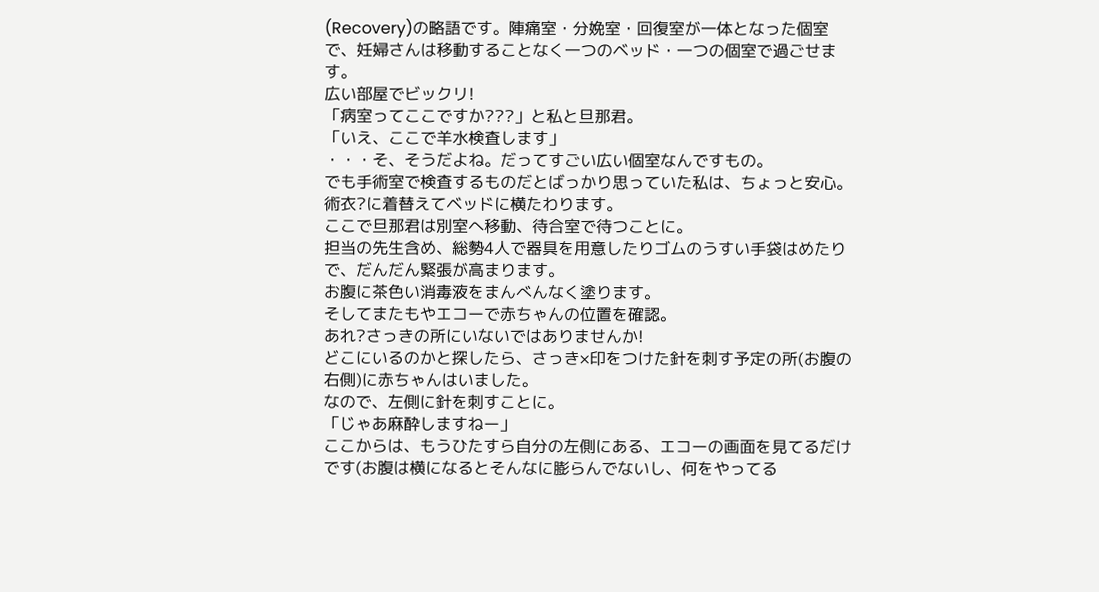(Recovery)の略語です。陣痛室・分娩室・回復室が一体となった個室で、妊婦さんは移動することなく一つのベッド・一つの個室で過ごせます。
広い部屋でビックリ!
「病室ってここですか???」と私と旦那君。
「いえ、ここで羊水検査します」
・・・そ、そうだよね。だってすごい広い個室なんですもの。
でも手術室で検査するものだとばっかり思っていた私は、ちょっと安心。
術衣?に着替えてベッドに横たわります。
ここで旦那君は別室へ移動、待合室で待つことに。
担当の先生含め、総勢4人で器具を用意したりゴムのうすい手袋はめたりで、だんだん緊張が高まります。
お腹に茶色い消毒液をまんべんなく塗ります。
そしてまたもやエコーで赤ちゃんの位置を確認。
あれ?さっきの所にいないではありませんか!
どこにいるのかと探したら、さっき×印をつけた針を刺す予定の所(お腹の右側)に赤ちゃんはいました。
なので、左側に針を刺すことに。
「じゃあ麻酔しますねー」
ここからは、もうひたすら自分の左側にある、エコーの画面を見てるだけです(お腹は横になるとそんなに膨らんでないし、何をやってる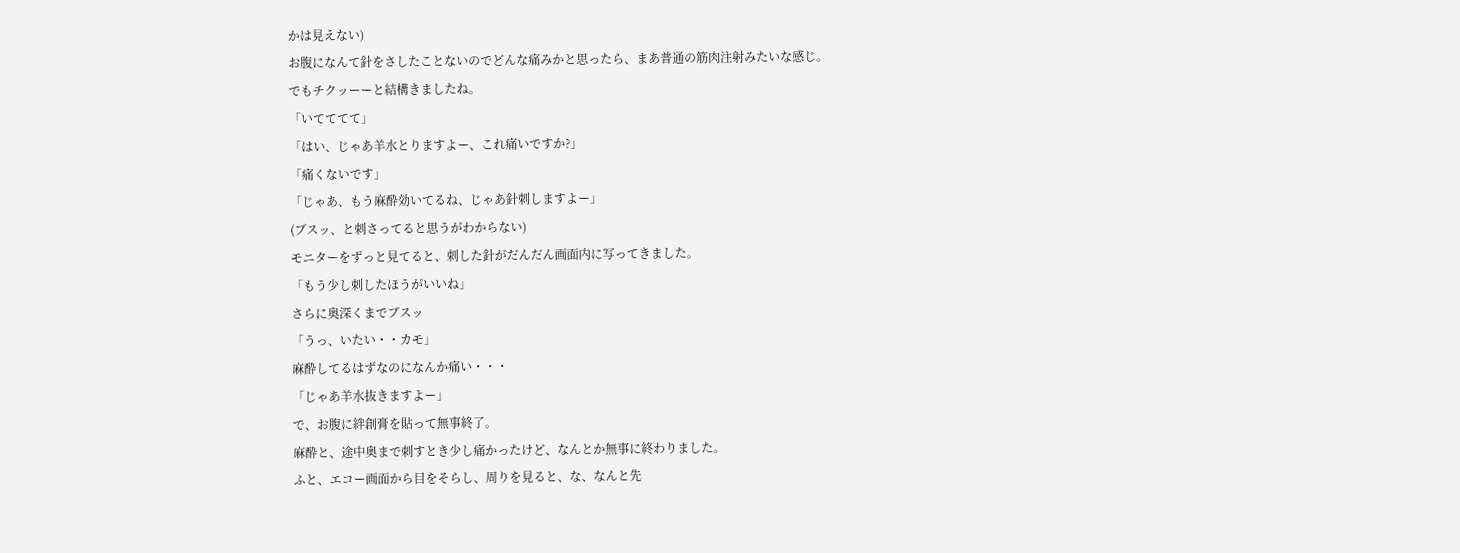かは見えない)
お腹になんて針をさしたことないのでどんな痛みかと思ったら、まあ普通の筋肉注射みたいな感じ。
でもチクッーーと結構きましたね。
「いてててて」
「はい、じゃあ羊水とりますよー、これ痛いですか?」
「痛くないです」
「じゃあ、もう麻酔効いてるね、じゃあ針刺しますよー」
(ブスッ、と刺さってると思うがわからない)
モニターをずっと見てると、刺した針がだんだん画面内に写ってきました。
「もう少し刺したほうがいいね」
さらに奥深くまでブスッ
「うっ、いたい・・カモ」
麻酔してるはずなのになんか痛い・・・
「じゃあ羊水抜きますよー」
で、お腹に絆創膏を貼って無事終了。
麻酔と、途中奥まで刺すとき少し痛かったけど、なんとか無事に終わりました。
ふと、エコー画面から目をそらし、周りを見ると、な、なんと先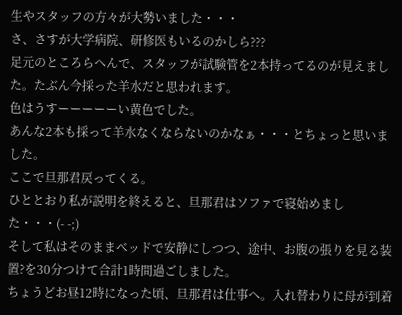生やスタッフの方々が大勢いました・・・
さ、さすが大学病院、研修医もいるのかしら???
足元のところらへんで、スタッフが試験管を2本持ってるのが見えました。たぶん今採った羊水だと思われます。
色はうすーーーーーい黄色でした。
あんな2本も採って羊水なくならないのかなぁ・・・とちょっと思いました。
ここで旦那君戻ってくる。
ひととおり私が説明を終えると、旦那君はソファで寝始めました・・・(- -;)
そして私はそのままベッドで安静にしつつ、途中、お腹の張りを見る装置?を30分つけて合計1時間過ごしました。
ちょうどお昼12時になった頃、旦那君は仕事へ。入れ替わりに母が到着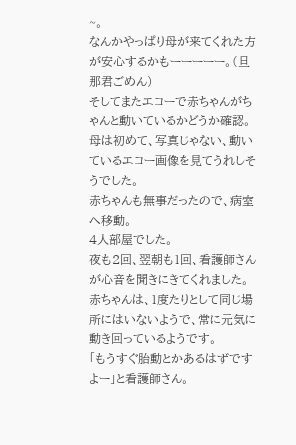~。
なんかやっぱり母が来てくれた方が安心するかもーーーーー。(旦那君ごめん)
そしてまたエコーで赤ちゃんがちゃんと動いているかどうか確認。
母は初めて、写真じゃない、動いているエコー画像を見てうれしそうでした。
赤ちゃんも無事だったので、病室へ移動。
4人部屋でした。
夜も2回、翌朝も1回、看護師さんが心音を聞きにきてくれました。
赤ちゃんは、1度たりとして同じ場所にはいないようで、常に元気に動き回っているようです。
「もうすぐ胎動とかあるはずですよー」と看護師さん。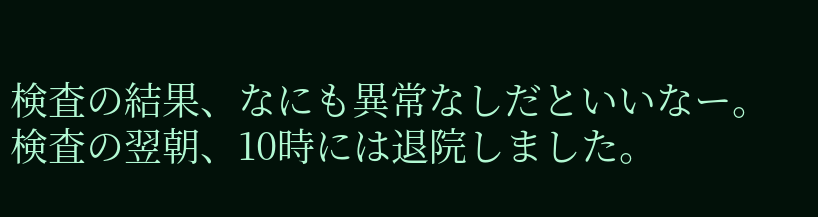検査の結果、なにも異常なしだといいなー。
検査の翌朝、10時には退院しました。